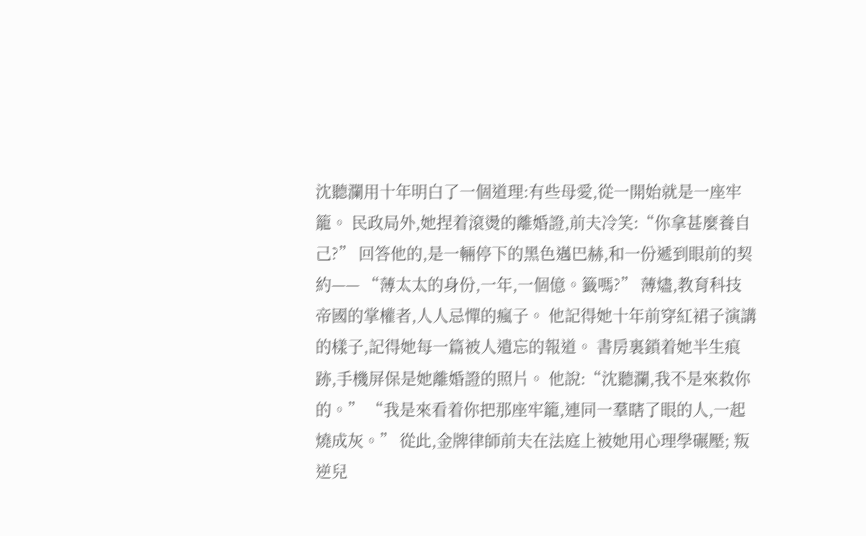沈聽瀾用十年明白了一個道理:有些母愛,從一開始就是一座牢籠。 民政局外,她捏着滾燙的離婚證,前夫冷笑:“你拿甚麼養自己?” 回答他的,是一輛停下的黑色邁巴赫,和一份遞到眼前的契約—— “薄太太的身份,一年,一個億。籤嗎?” 薄燼,教育科技帝國的掌權者,人人忌憚的瘋子。 他記得她十年前穿紅裙子演講的樣子,記得她每一篇被人遺忘的報道。 書房裏鎖着她半生痕跡,手機屏保是她離婚證的照片。 他說:“沈聽瀾,我不是來救你的。” “我是來看着你把那座牢籠,連同一羣瞎了眼的人,一起燒成灰。” 從此,金牌律師前夫在法庭上被她用心理學碾壓; 叛逆兒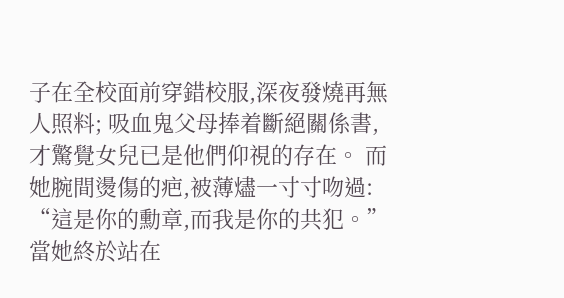子在全校面前穿錯校服,深夜發燒再無人照料; 吸血鬼父母捧着斷絕關係書,才驚覺女兒已是他們仰視的存在。 而她腕間燙傷的疤,被薄燼一寸寸吻過: “這是你的勳章,而我是你的共犯。” 當她終於站在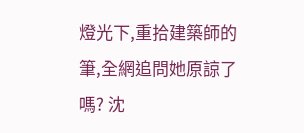燈光下,重拾建築師的筆,全網追問她原諒了嗎? 沈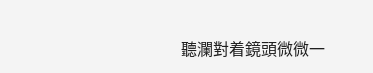聽瀾對着鏡頭微微一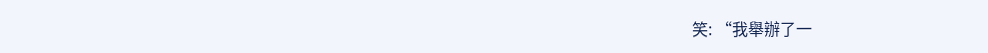笑: “我舉辦了一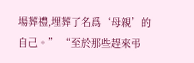場葬禮,埋葬了名爲‘母親’的自己。” “至於那些趕來弔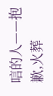唁的人——抱歉,火葬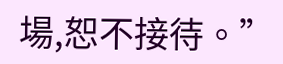場,恕不接待。”